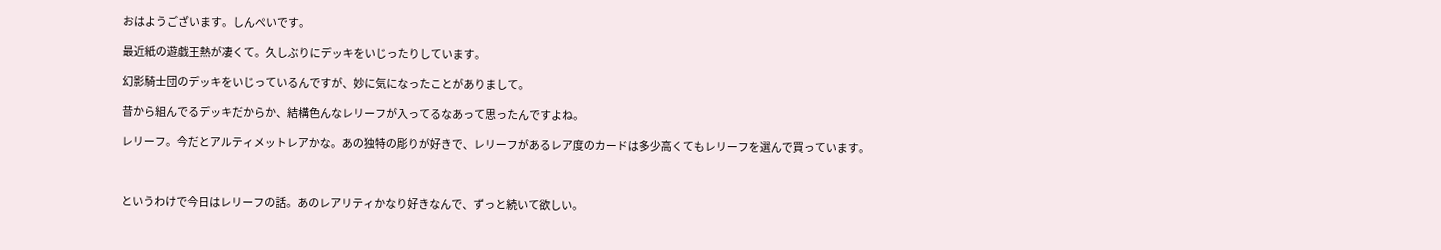おはようございます。しんぺいです。

最近紙の遊戯王熱が凄くて。久しぶりにデッキをいじったりしています。

幻影騎士団のデッキをいじっているんですが、妙に気になったことがありまして。

昔から組んでるデッキだからか、結構色んなレリーフが入ってるなあって思ったんですよね。

レリーフ。今だとアルティメットレアかな。あの独特の彫りが好きで、レリーフがあるレア度のカードは多少高くてもレリーフを選んで買っています。



というわけで今日はレリーフの話。あのレアリティかなり好きなんで、ずっと続いて欲しい。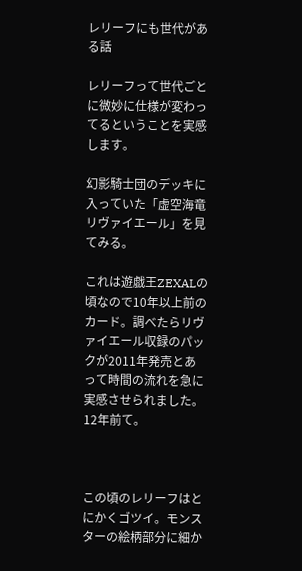レリーフにも世代がある話

レリーフって世代ごとに微妙に仕様が変わってるということを実感します。

幻影騎士団のデッキに入っていた「虚空海竜リヴァイエール」を見てみる。

これは遊戯王ZEXALの頃なので10年以上前のカード。調べたらリヴァイエール収録のパックが2011年発売とあって時間の流れを急に実感させられました。12年前て。



この頃のレリーフはとにかくゴツイ。モンスターの絵柄部分に細か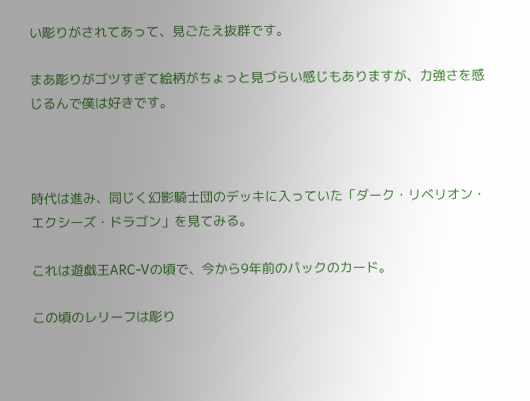い彫りがされてあって、見ごたえ抜群です。

まあ彫りがゴツすぎて絵柄がちょっと見づらい感じもありますが、力強さを感じるんで僕は好きです。



時代は進み、同じく幻影騎士団のデッキに入っていた「ダーク・リベリオン・エクシーズ・ドラゴン」を見てみる。

これは遊戯王ARC-Vの頃で、今から9年前のパックのカード。

この頃のレリーフは彫り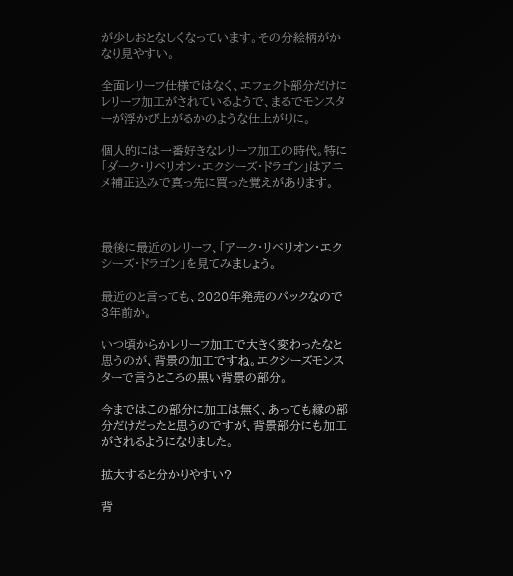が少しおとなしくなっています。その分絵柄がかなり見やすい。

全面レリーフ仕様ではなく、エフェクト部分だけにレリーフ加工がされているようで、まるでモンスターが浮かび上がるかのような仕上がりに。

個人的には一番好きなレリーフ加工の時代。特に「ダーク・リベリオン・エクシーズ・ドラゴン」はアニメ補正込みで真っ先に買った覚えがあります。



最後に最近のレリーフ、「アーク・リベリオン・エクシーズ・ドラゴン」を見てみましょう。

最近のと言っても、2020年発売のパックなので3年前か。

いつ頃からかレリーフ加工で大きく変わったなと思うのが、背景の加工ですね。エクシーズモンスターで言うところの黒い背景の部分。

今まではこの部分に加工は無く、あっても縁の部分だけだったと思うのですが、背景部分にも加工がされるようになりました。

拡大すると分かりやすい?

背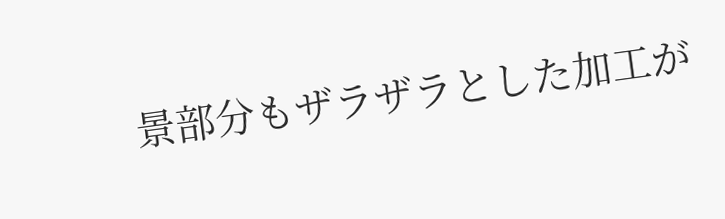景部分もザラザラとした加工が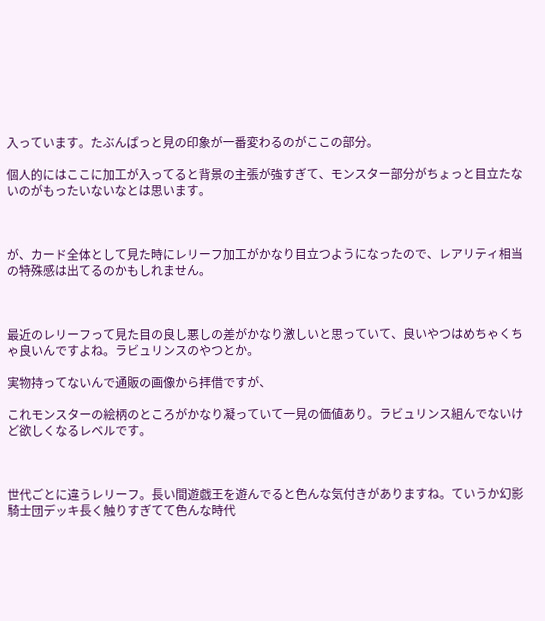入っています。たぶんぱっと見の印象が一番変わるのがここの部分。

個人的にはここに加工が入ってると背景の主張が強すぎて、モンスター部分がちょっと目立たないのがもったいないなとは思います。



が、カード全体として見た時にレリーフ加工がかなり目立つようになったので、レアリティ相当の特殊感は出てるのかもしれません。



最近のレリーフって見た目の良し悪しの差がかなり激しいと思っていて、良いやつはめちゃくちゃ良いんですよね。ラビュリンスのやつとか。

実物持ってないんで通販の画像から拝借ですが、

これモンスターの絵柄のところがかなり凝っていて一見の価値あり。ラビュリンス組んでないけど欲しくなるレベルです。



世代ごとに違うレリーフ。長い間遊戯王を遊んでると色んな気付きがありますね。ていうか幻影騎士団デッキ長く触りすぎてて色んな時代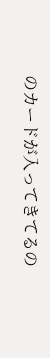のカードが入ってきてるの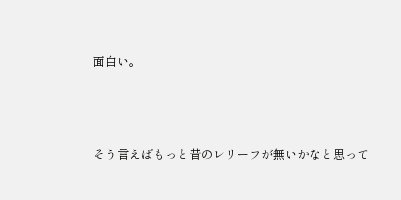面白い。



そう言えばもっと昔のレリーフが無いかなと思って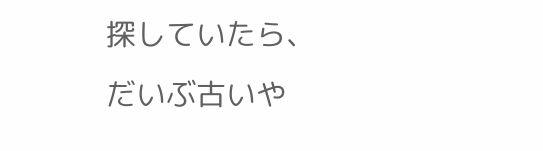探していたら、だいぶ古いや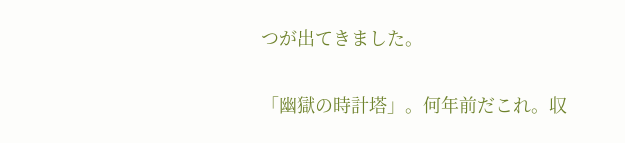つが出てきました。

「幽獄の時計塔」。何年前だこれ。収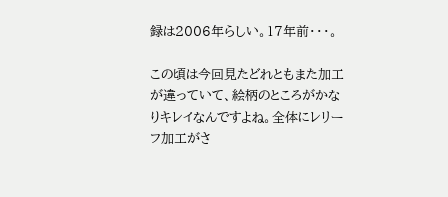録は2006年らしい。17年前・・・。

この頃は今回見たどれともまた加工が違っていて、絵柄のところがかなりキレイなんですよね。全体にレリーフ加工がさ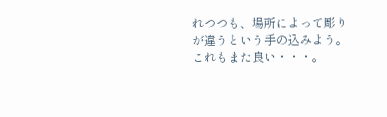れつつも、場所によって彫りが違うという手の込みよう。これもまた良い・・・。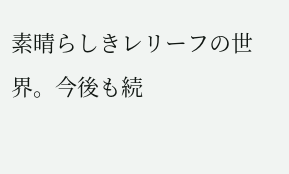素晴らしきレリーフの世界。今後も続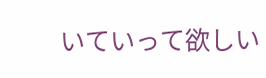いていって欲しい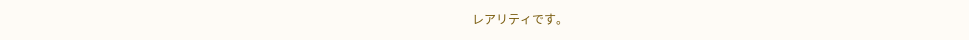レアリティです。